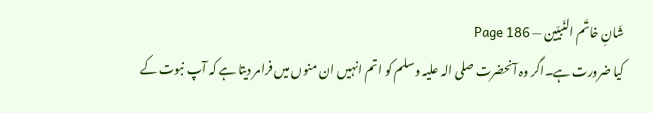شَانِ خاتَم النّبیّین — Page 186
کیا ضرورت ہے۔اگر وہ آنحضرت صلی الہ علیہ وسلم کو اتم انہیں ان منوں میں فرامر دیتا ہے کہ آپ نبوت کے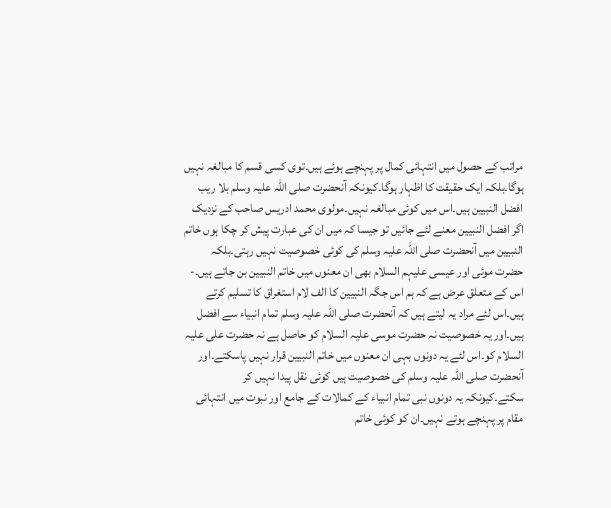مراتب کے حصول میں انتہائی کمال پر پہنچے ہوئے ہیں۔توی کسی قسم کا مبالغہ نہیں ہوگا۔بلکہ ایک حقیقت کا اظہار ہوگا۔کیونکہ آنحضرت صلی اللہ علیہ وسلم بلا ریب افضل النبیین ہیں۔اس میں کوئی مبالغہ نہیں۔مولوی محمد ادریس صاحب کے نزدیک اگر افضل النبیین معنے لئے جائیں تو جیسا کہ میں ان کی عبارت پیش کر چکا ہوں خاتم النبیین میں آنحضرت صلی اللہ علیہ وسلم کی کوئی خصوصیت نہیں رہتی۔بلکہ حضرت موئی اور عیسی علیہم السلام بھی ان معنوں میں خاتم النبیین بن جاتے ہیں۔- اس کے متعلق عرض ہے کہ ہم اس جگہ النبیین کا الف لام استغراق کا تسلیم کرتے ہیں۔اس لئے مراد یہ لیتے ہیں کہ آنحضرت صلی اللہ علیہ وسلم تمام انبیاء سے افضل ہیں۔اور یہ خصوصیت نہ حضرت موسی علیہ السلام کو حاصل ہے نہ حضرت علی علیہ السلام کو۔اس لئے یہ دونوں بہی ان معنوں میں خاتم النبیین قرار نہیں پاسکتے۔اور آنحضرت صلی اللہ علیہ وسلم کی خصوصیت ہیں کوئی نقل پیدا نہیں کر سکتے۔کیونکہ یہ دونوں نبی تمام انبیاء کے کمالات کے جامع اور نبوت میں انتہائی مقام پر پہنچے ہوتے نہیں۔ان کو کوئی خاتم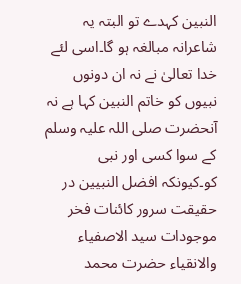النبین کہدے تو البتہ یہ شاعرانہ مبالغہ ہو گا۔اسی لئے خدا تعالیٰ نے نہ ان دونوں نبیوں کو خاتم النبین کہا ہے نہ آنحضرت صلی اللہ علیہ وسلم کے سوا کسی اور نبی کو۔کیونکہ افضل النبیین در حقیقت سرور کائنات فخر موجودات سيد الاصفياء والانقياء حضرت محمد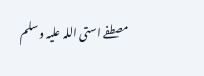مصطفے استی اللہ علیہ وسلم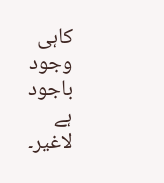کاہی وجود باجود ہے لاغیر۔